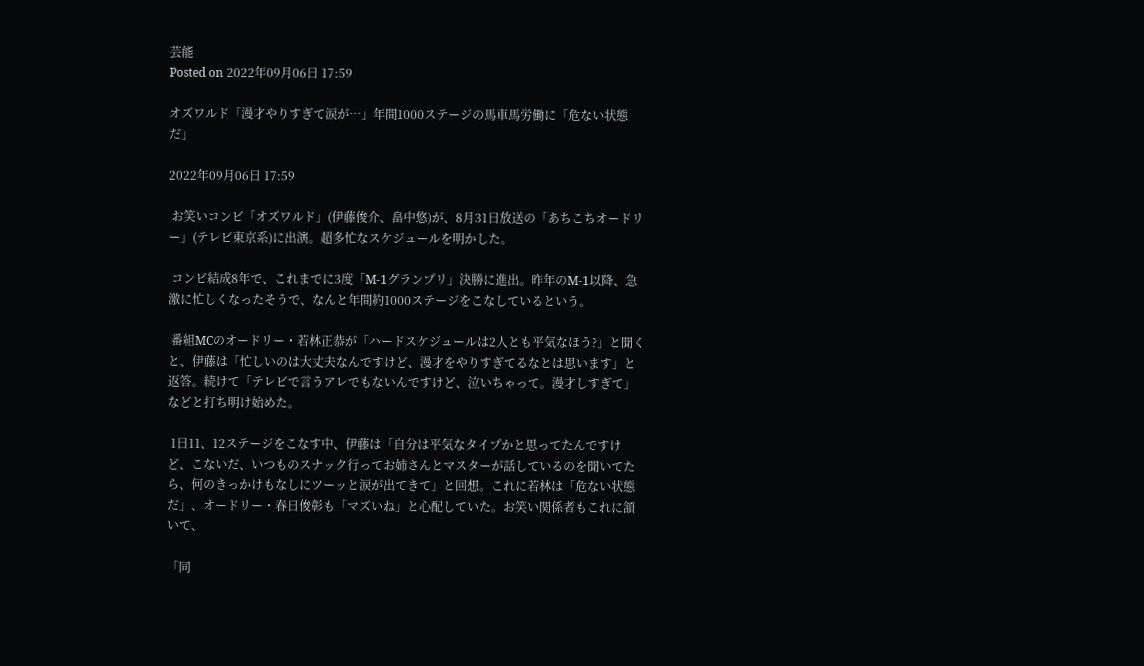芸能
Posted on 2022年09月06日 17:59

オズワルド「漫才やりすぎて涙が…」年間1000ステージの馬車馬労働に「危ない状態だ」

2022年09月06日 17:59

 お笑いコンビ「オズワルド」(伊藤俊介、畠中悠)が、8月31日放送の「あちこちオードリー」(テレビ東京系)に出演。超多忙なスケジュールを明かした。

 コンビ結成8年で、これまでに3度「M-1グランプリ」決勝に進出。昨年のM-1以降、急激に忙しくなったそうで、なんと年間約1000ステージをこなしているという。

 番組MCのオードリー・若林正恭が「ハードスケジュールは2人とも平気なほう?」と聞くと、伊藤は「忙しいのは大丈夫なんですけど、漫才をやりすぎてるなとは思います」と返答。続けて「テレビで言うアレでもないんですけど、泣いちゃって。漫才しすぎて」などと打ち明け始めた。

 1日11、12ステージをこなす中、伊藤は「自分は平気なタイプかと思ってたんですけど、こないだ、いつものスナック行ってお姉さんとマスターが話しているのを聞いてたら、何のきっかけもなしにツーッと涙が出てきて」と回想。これに若林は「危ない状態だ」、オードリー・春日俊彰も「マズいね」と心配していた。お笑い関係者もこれに頷いて、

「同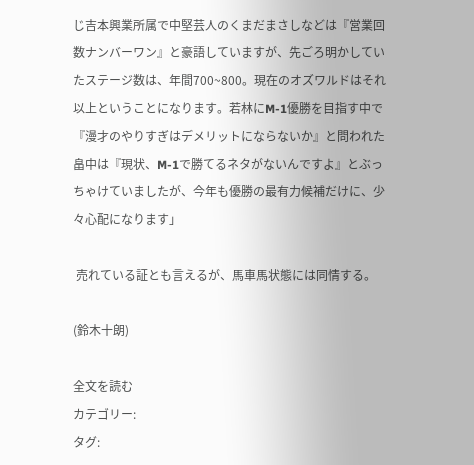じ吉本興業所属で中堅芸人のくまだまさしなどは『営業回数ナンバーワン』と豪語していますが、先ごろ明かしていたステージ数は、年間700~800。現在のオズワルドはそれ以上ということになります。若林にM-1優勝を目指す中で『漫才のやりすぎはデメリットにならないか』と問われた畠中は『現状、M-1で勝てるネタがないんですよ』とぶっちゃけていましたが、今年も優勝の最有力候補だけに、少々心配になります」

 売れている証とも言えるが、馬車馬状態には同情する。

(鈴木十朗)

全文を読む
カテゴリー:
タグ: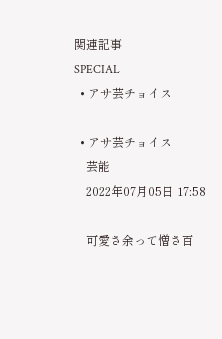関連記事
SPECIAL
  • アサ芸チョイス

  • アサ芸チョイス
    芸能
    2022年07月05日 17:58

    可愛さ余って憎さ百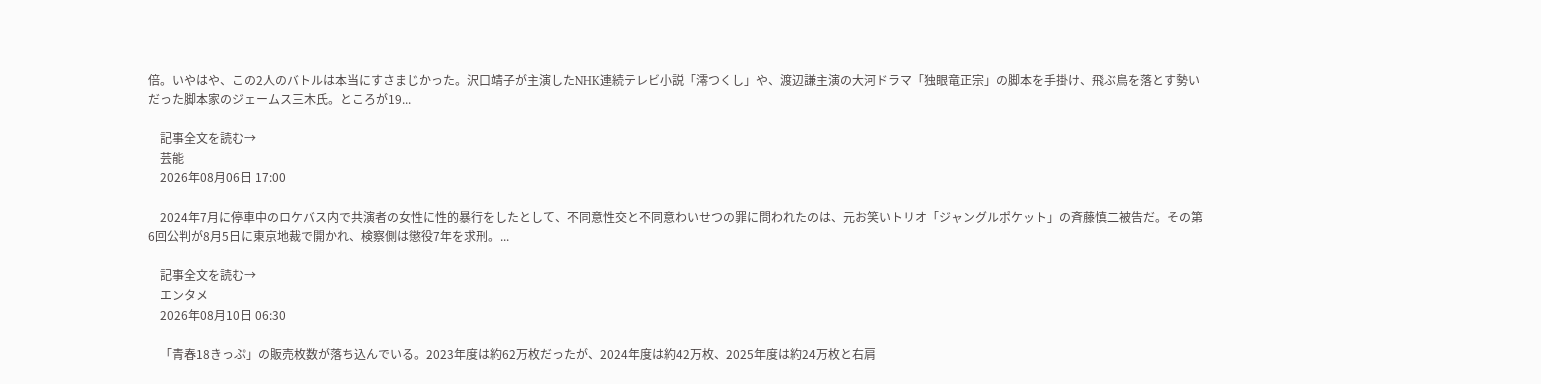倍。いやはや、この2人のバトルは本当にすさまじかった。沢口靖子が主演したNHK連続テレビ小説「澪つくし」や、渡辺謙主演の大河ドラマ「独眼竜正宗」の脚本を手掛け、飛ぶ鳥を落とす勢いだった脚本家のジェームス三木氏。ところが19...

    記事全文を読む→
    芸能
    2026年08月06日 17:00

    2024年7月に停車中のロケバス内で共演者の女性に性的暴行をしたとして、不同意性交と不同意わいせつの罪に問われたのは、元お笑いトリオ「ジャングルポケット」の斉藤慎二被告だ。その第6回公判が8月5日に東京地裁で開かれ、検察側は懲役7年を求刑。...

    記事全文を読む→
    エンタメ
    2026年08月10日 06:30

    「青春18きっぷ」の販売枚数が落ち込んでいる。2023年度は約62万枚だったが、2024年度は約42万枚、2025年度は約24万枚と右肩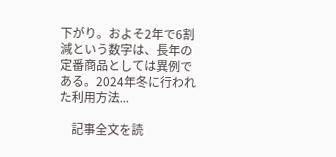下がり。およそ2年で6割減という数字は、長年の定番商品としては異例である。2024年冬に行われた利用方法...

    記事全文を読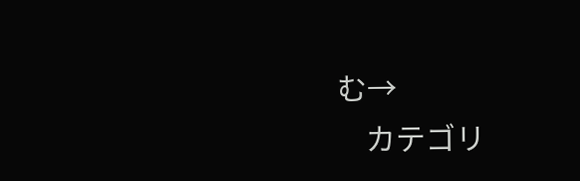む→
    カテゴリ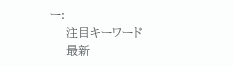ー:
    注目キーワード
    最新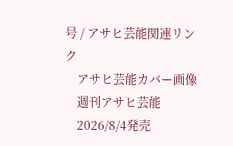号 / アサヒ芸能関連リンク
    アサヒ芸能カバー画像
    週刊アサヒ芸能
    2026/8/4発売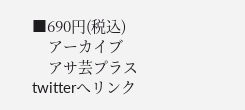■690円(税込)
    アーカイブ
    アサ芸プラス twitterへリンク